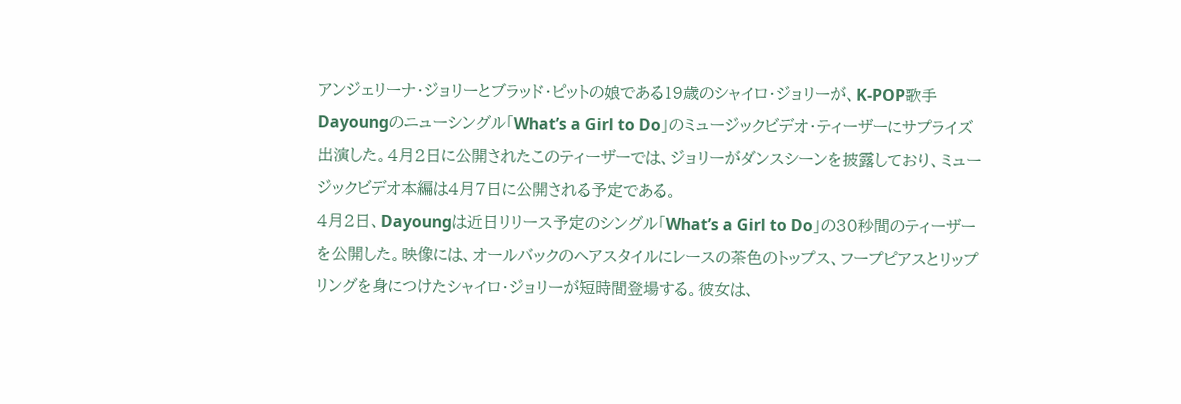アンジェリーナ・ジョリーとブラッド・ピットの娘である19歳のシャイロ・ジョリーが、K-POP歌手Dayoungのニューシングル「What’s a Girl to Do」のミュージックビデオ・ティーザーにサプライズ出演した。4月2日に公開されたこのティーザーでは、ジョリーがダンスシーンを披露しており、ミュージックビデオ本編は4月7日に公開される予定である。
4月2日、Dayoungは近日リリース予定のシングル「What’s a Girl to Do」の30秒間のティーザーを公開した。映像には、オールバックのヘアスタイルにレースの茶色のトップス、フープピアスとリップリングを身につけたシャイロ・ジョリーが短時間登場する。彼女は、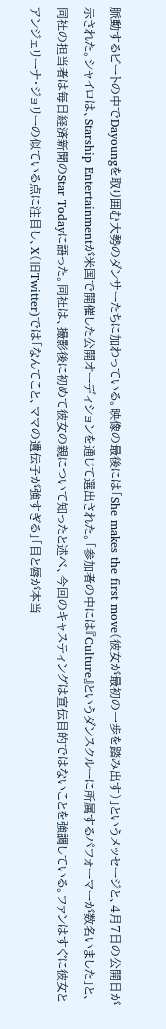脈動するビートの中でDayoungを取り囲む大勢のダンサーたちに加わっている。映像の最後には「She makes the first move(彼女が最初の一歩を踏み出す)」というメッセージと、4月7日の公開日が示された。シャイロは、Starship Entertainmentが米国で開催した公開オーディションを通じて選出された。「参加者の中には『Culture』というダンスクルーに所属するパフォーマーが数名いました」と、同社の担当者は毎日経済新聞のStar Todayに語った。同社は、撮影後に初めて彼女の親について知ったと述べ、今回のキャスティングは宣伝目的ではないことを強調している。ファンはすぐに彼女とアンジェリーナ・ジョリーの似ている点に注目し、X(旧Twitter)では「なんてこと、ママの遺伝子が強すぎる」「目と唇が本当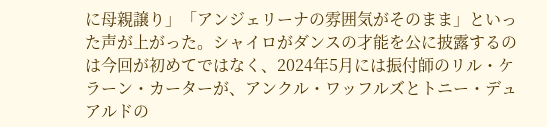に母親譲り」「アンジェリーナの雰囲気がそのまま」といった声が上がった。シャイロがダンスの才能を公に披露するのは今回が初めてではなく、2024年5月には振付師のリル・ケラーン・カーターが、アンクル・ワッフルズとトニー・デュアルドの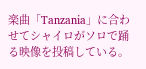楽曲「Tanzania」に合わせてシャイロがソロで踊る映像を投稿している。